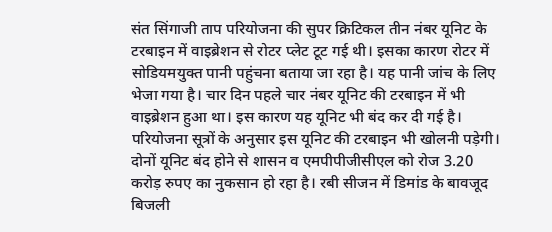संत सिंगाजी ताप परियोजना की सुपर क्रिटिकल तीन नंबर यूनिट के टरबाइन में वाइब्रेशन से रोटर प्लेट टूट गई थी। इसका कारण रोटर में सोडियमयुक्त पानी पहुंचना बताया जा रहा है। यह पानी जांच के लिए भेजा गया है। चार दिन पहले चार नंबर यूनिट की टरबाइन में भी वाइब्रेशन हुआ था। इस कारण यह यूनिट भी बंद कर दी गई है। परियोजना सूत्रों के अनुसार इस यूनिट की टरबाइन भी खोलनी पड़ेगी। दोनों यूनिट बंद होने से शासन व एमपीपीजीसीएल को रोज 3.20 करोड़ रुपए का नुकसान हो रहा है। रबी सीजन में डिमांड के बावजूद बिजली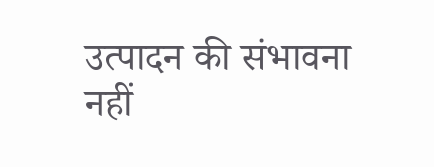उत्पादन की संभावना नहीं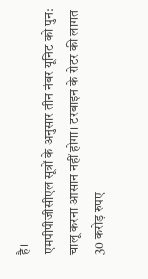है।
एमपीपीजीसीएल सूत्रों के अनुसार तीन नंबर यूनिट को पुन: चालू करना आसान नहीं होगा। टरबाइन के रोटर की लागत 30 करोड़ रुपए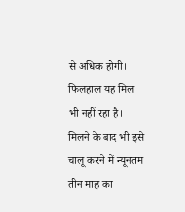से अधिक होगी। फिलहाल यह मिल भी नहीं रहा है। मिलने के बाद भी इसे चालू करने में न्यूनतम तीन माह का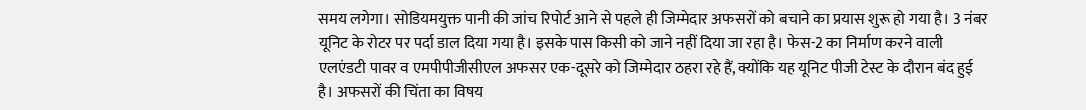समय लगेगा। सोडियमयुक्त पानी की जांच रिपोर्ट आने से पहले ही जिम्मेदार अफसरों को बचाने का प्रयास शुरू हो गया है। 3 नंबर यूनिट के रोटर पर पर्दा डाल दिया गया है। इसके पास किसी को जाने नहीं दिया जा रहा है। फेस-2 का निर्माण करने वाली एलएंडटी पावर व एमपीपीजीसीएल अफसर एक-दूसरे को जिम्मेदार ठहरा रहे हैं, क्योंकि यह यूनिट पीजी टेस्ट के दौरान बंद हुई है। अफसरों की चिंता का विषय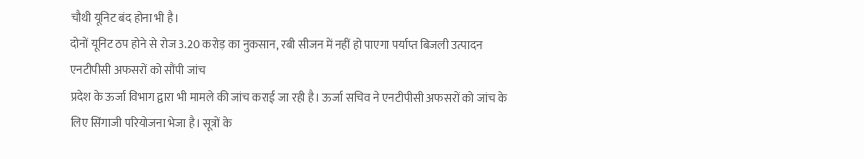चौथी यूनिट बंद होना भी है।
दोनों यूनिट ठप होने से रोज 3.20 करोड़ का नुकसान, रबी सीजन में नहीं हो पाएगा पर्याप्त बिजली उत्पादन
एनटीपीसी अफसरों को सौंपी जांच
प्रदेश के ऊर्जा विभाग द्वारा भी मामले की जांच कराई जा रही है। ऊर्जा सचिव ने एनटीपीसी अफसरों को जांच के लिए सिंगाजी परियोजना भेजा है। सूत्रों के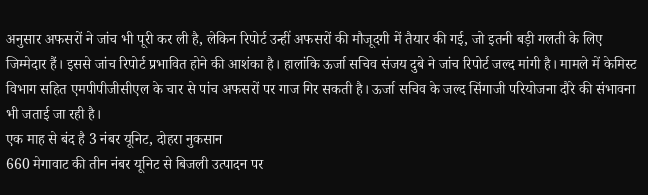अनुसार अफसरों ने जांच भी पूरी कर ली है, लेकिन रिपोर्ट उन्हीं अफसरों की मौजूदगी में तैयार की गई, जो इतनी बड़ी गलती के लिए जिम्मेदार हैं। इससे जांच रिपोर्ट प्रभावित होने की आशंका है। हालांकि ऊर्जा सचिव संजय दुबे ने जांच रिपोर्ट जल्द मांगी है। मामले में केमिस्ट विभाग सहित एमपीपीजीसीएल के चार से पांच अफसरों पर गाज गिर सकती है। ऊर्जा सचिव के जल्द सिंगाजी परियोजना दौरे की संभावना भी जताई जा रही है।
एक माह से बंद है 3 नंबर यूनिट, दोहरा नुकसान
660 मेगावाट की तीन नंबर यूनिट से बिजली उत्पादन पर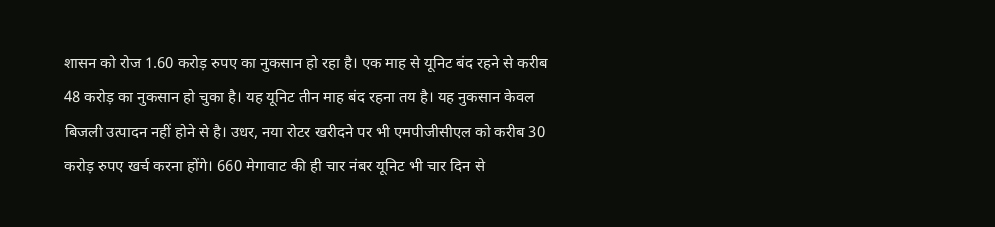शासन को रोज 1.60 करोड़ रुपए का नुकसान हो रहा है। एक माह से यूनिट बंद रहने से करीब 48 करोड़ का नुकसान हो चुका है। यह यूनिट तीन माह बंद रहना तय है। यह नुकसान केवल बिजली उत्पादन नहीं होने से है। उधर, नया रोटर खरीदने पर भी एमपीजीसीएल को करीब 30 करोड़ रुपए खर्च करना होंगे। 660 मेगावाट की ही चार नंबर यूनिट भी चार दिन से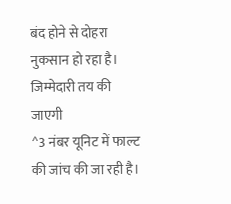बंद होने से दोहरा नुकसान हो रहा है।
जिम्मेदारी तय की जाएगी
^3 नंबर यूनिट में फाल्ट की जांच की जा रही है।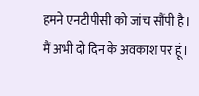हमने एनटीपीसी को जांच सौंपी है। मैं अभी दो दिन के अवकाश पर हूं।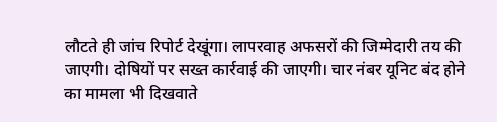लौटते ही जांच रिपोर्ट देखूंगा। लापरवाह अफसरों की जिम्मेदारी तय की जाएगी। दोषियों पर सख्त कार्रवाई की जाएगी। चार नंबर यूनिट बंद होने का मामला भी दिखवाते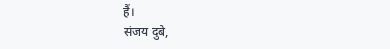हैं।
संजय दुबे,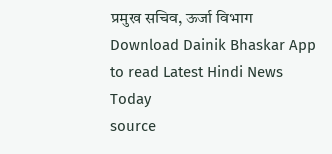प्रमुख सचिव, ऊर्जा विभाग
Download Dainik Bhaskar App to read Latest Hindi News Today
source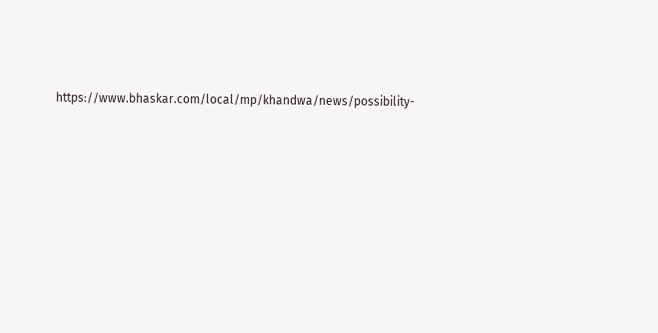https://www.bhaskar.com/local/mp/khandwa/news/possibility-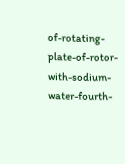of-rotating-plate-of-rotor-with-sodium-water-fourth-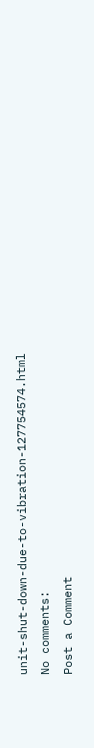unit-shut-down-due-to-vibration-127754574.html
No comments:
Post a Comment